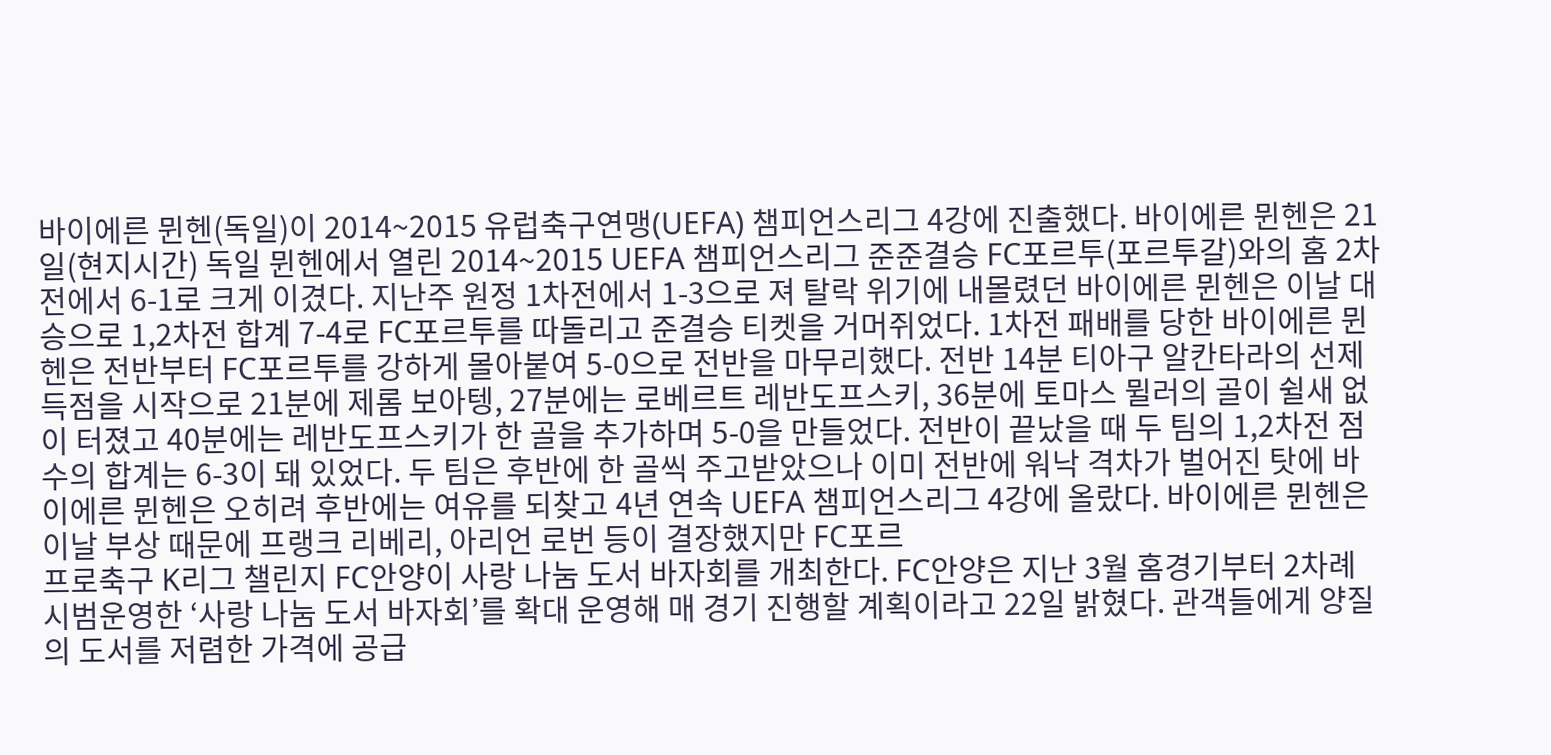바이에른 뮌헨(독일)이 2014~2015 유럽축구연맹(UEFA) 챔피언스리그 4강에 진출했다. 바이에른 뮌헨은 21일(현지시간) 독일 뮌헨에서 열린 2014~2015 UEFA 챔피언스리그 준준결승 FC포르투(포르투갈)와의 홈 2차전에서 6-1로 크게 이겼다. 지난주 원정 1차전에서 1-3으로 져 탈락 위기에 내몰렸던 바이에른 뮌헨은 이날 대승으로 1,2차전 합계 7-4로 FC포르투를 따돌리고 준결승 티켓을 거머쥐었다. 1차전 패배를 당한 바이에른 뮌헨은 전반부터 FC포르투를 강하게 몰아붙여 5-0으로 전반을 마무리했다. 전반 14분 티아구 알칸타라의 선제 득점을 시작으로 21분에 제롬 보아텡, 27분에는 로베르트 레반도프스키, 36분에 토마스 뮐러의 골이 쉴새 없이 터졌고 40분에는 레반도프스키가 한 골을 추가하며 5-0을 만들었다. 전반이 끝났을 때 두 팀의 1,2차전 점수의 합계는 6-3이 돼 있었다. 두 팀은 후반에 한 골씩 주고받았으나 이미 전반에 워낙 격차가 벌어진 탓에 바이에른 뮌헨은 오히려 후반에는 여유를 되찾고 4년 연속 UEFA 챔피언스리그 4강에 올랐다. 바이에른 뮌헨은 이날 부상 때문에 프랭크 리베리, 아리언 로번 등이 결장했지만 FC포르
프로축구 K리그 챌린지 FC안양이 사랑 나눔 도서 바자회를 개최한다. FC안양은 지난 3월 홈경기부터 2차례 시범운영한 ‘사랑 나눔 도서 바자회’를 확대 운영해 매 경기 진행할 계획이라고 22일 밝혔다. 관객들에게 양질의 도서를 저렴한 가격에 공급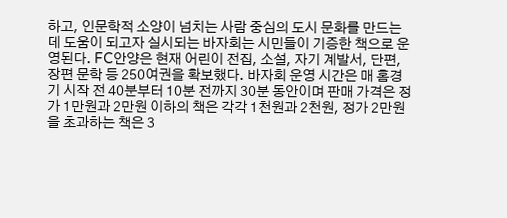하고, 인문학적 소양이 넘치는 사람 중심의 도시 문화를 만드는데 도움이 되고자 실시되는 바자회는 시민들이 기증한 책으로 운영된다. FC안양은 현재 어린이 전집, 소설, 자기 계발서, 단편, 장편 문학 등 250여권을 확보했다. 바자회 운영 시간은 매 홈경기 시작 전 40분부터 10분 전까지 30분 동안이며 판매 가격은 정가 1만원과 2만원 이하의 책은 각각 1천원과 2천원, 정가 2만원을 초과하는 책은 3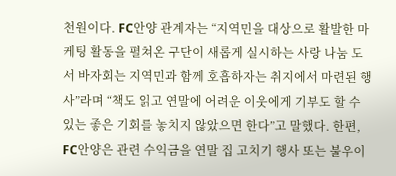천원이다. FC안양 관계자는 “지역민을 대상으로 활발한 마케팅 활동을 펼쳐온 구단이 새롭게 실시하는 사랑 나눔 도서 바자회는 지역민과 함께 호흡하자는 취지에서 마련된 행사”라며 “책도 읽고 연말에 어려운 이웃에게 기부도 할 수 있는 좋은 기회를 놓치지 않았으면 한다”고 말했다. 한편, FC안양은 관련 수익금을 연말 집 고치기 행사 또는 불우이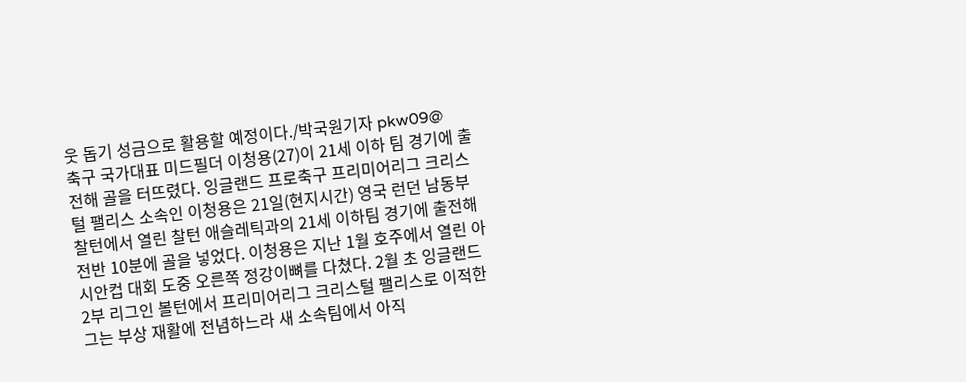웃 돕기 성금으로 활용할 예정이다./박국원기자 pkw09@
축구 국가대표 미드필더 이청용(27)이 21세 이하 팀 경기에 출전해 골을 터뜨렸다. 잉글랜드 프로축구 프리미어리그 크리스털 팰리스 소속인 이청용은 21일(현지시간) 영국 런던 남동부 찰턴에서 열린 찰턴 애슬레틱과의 21세 이하팀 경기에 출전해 전반 10분에 골을 넣었다. 이청용은 지난 1월 호주에서 열린 아시안컵 대회 도중 오른쪽 정강이뼈를 다쳤다. 2월 초 잉글랜드 2부 리그인 볼턴에서 프리미어리그 크리스털 팰리스로 이적한 그는 부상 재활에 전념하느라 새 소속팀에서 아직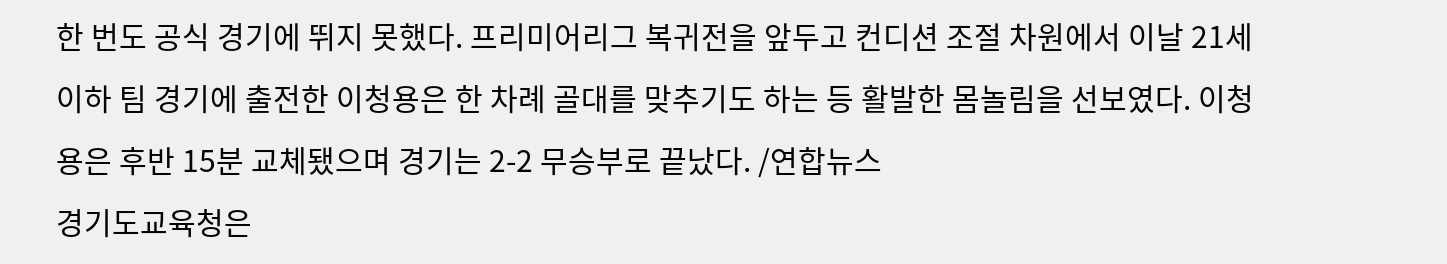한 번도 공식 경기에 뛰지 못했다. 프리미어리그 복귀전을 앞두고 컨디션 조절 차원에서 이날 21세 이하 팀 경기에 출전한 이청용은 한 차례 골대를 맞추기도 하는 등 활발한 몸놀림을 선보였다. 이청용은 후반 15분 교체됐으며 경기는 2-2 무승부로 끝났다. /연합뉴스
경기도교육청은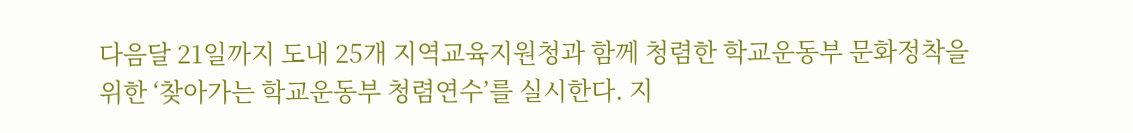다음달 21일까지 도내 25개 지역교육지원청과 함께 청렴한 학교운동부 문화정착을 위한 ‘찾아가는 학교운동부 청렴연수’를 실시한다. 지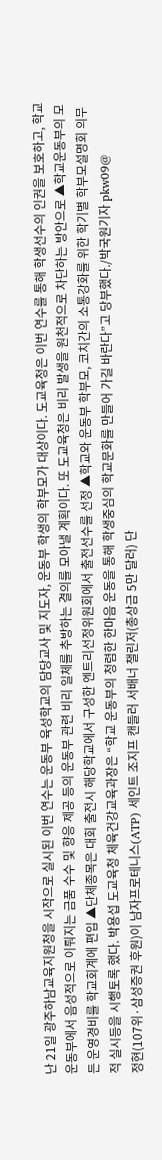난 21일 광주하남교육지원청을 시작으로 실시된 이번 연수는 운동부 육성학교의 담당교사 및 지도자, 운동부 학생의 학부모가 대상이다. 도교육청은 이번 연수를 통해 학생선수의 인권을 보호하고, 학교 운동부에서 음성적으로 이뤄지는 금품 수수 및 향응 제공 등의 운동부 관련 비리 일체를 추방하는 결의를 모아낼 계획이다. 또 도교육청은 비리 발생을 원천적으로 차단하는 방안으로 ▲학교운동부의 모든 운영경비를 학교회계에 편입 ▲단체종목은 대회 출전시 해당학교에서 구성한 엔트리선정위원회에서 출전선수를 선정 ▲학교와 운동부 학부모, 코치간의 소통강화를 위한 학기별 학부모설명회 의무적 실시등을 시행토록 했다. 박용섭 도교육청 체육건강교육과장은 “학교 운동부의 청렴한 한마음 운동을 통해 학생중심의 학교문화를 만들어 가길 바란다”고 당부했다./박국원기자 pkw09@
정현(107위·삼성증권 후원)이 남자프로테니스(ATP) 세인트 조지프 캔들러 서배너 챌린저(총상금 5만 달러) 단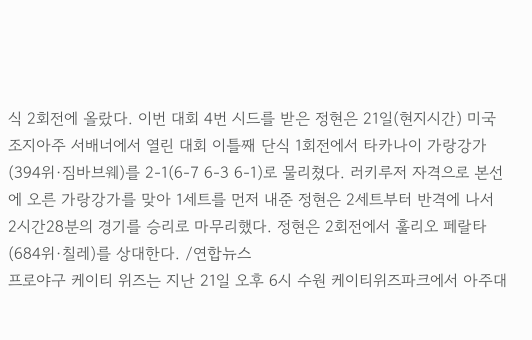식 2회전에 올랐다. 이번 대회 4번 시드를 받은 정현은 21일(현지시간) 미국 조지아주 서배너에서 열린 대회 이틀째 단식 1회전에서 타카나이 가랑강가(394위·짐바브웨)를 2-1(6-7 6-3 6-1)로 물리쳤다. 러키루저 자격으로 본선에 오른 가랑강가를 맞아 1세트를 먼저 내준 정현은 2세트부터 반격에 나서 2시간28분의 경기를 승리로 마무리했다. 정현은 2회전에서 훌리오 페랄타(684위·칠레)를 상대한다. /연합뉴스
프로야구 케이티 위즈는 지난 21일 오후 6시 수원 케이티위즈파크에서 아주대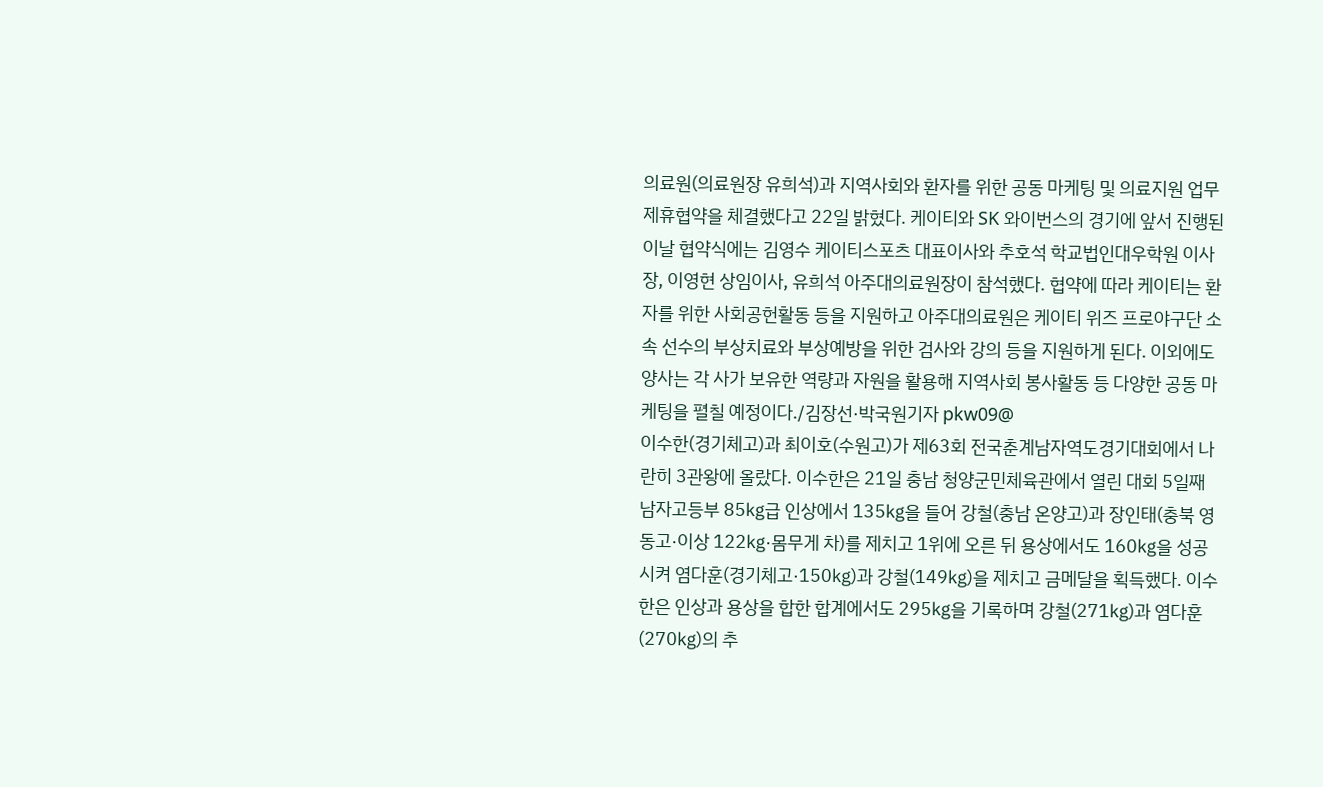의료원(의료원장 유희석)과 지역사회와 환자를 위한 공동 마케팅 및 의료지원 업무 제휴협약을 체결했다고 22일 밝혔다. 케이티와 SK 와이번스의 경기에 앞서 진행된 이날 협약식에는 김영수 케이티스포츠 대표이사와 추호석 학교법인대우학원 이사장, 이영현 상임이사, 유희석 아주대의료원장이 참석했다. 협약에 따라 케이티는 환자를 위한 사회공헌활동 등을 지원하고 아주대의료원은 케이티 위즈 프로야구단 소속 선수의 부상치료와 부상예방을 위한 검사와 강의 등을 지원하게 된다. 이외에도 양사는 각 사가 보유한 역량과 자원을 활용해 지역사회 봉사활동 등 다양한 공동 마케팅을 펼칠 예정이다./김장선·박국원기자 pkw09@
이수한(경기체고)과 최이호(수원고)가 제63회 전국춘계남자역도경기대회에서 나란히 3관왕에 올랐다. 이수한은 21일 충남 청양군민체육관에서 열린 대회 5일째 남자고등부 85㎏급 인상에서 135㎏을 들어 강철(충남 온양고)과 장인태(충북 영동고·이상 122㎏·몸무게 차)를 제치고 1위에 오른 뒤 용상에서도 160㎏을 성공시켜 염다훈(경기체고·150㎏)과 강철(149㎏)을 제치고 금메달을 획득했다. 이수한은 인상과 용상을 합한 합계에서도 295㎏을 기록하며 강철(271㎏)과 염다훈(270㎏)의 추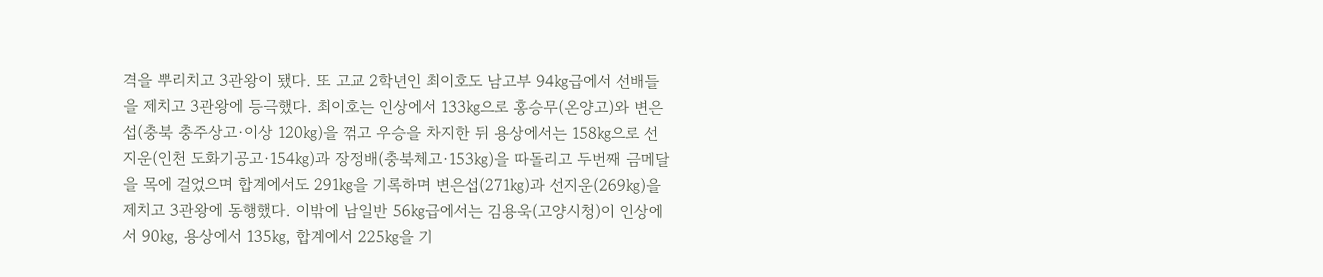격을 뿌리치고 3관왕이 됐다. 또 고교 2학년인 최이호도 남고부 94㎏급에서 선배들을 제치고 3관왕에 등극했다. 최이호는 인상에서 133㎏으로 홍승무(온양고)와 변은섭(충북 충주상고·이상 120㎏)을 꺾고 우승을 차지한 뒤 용상에서는 158㎏으로 선지운(인천 도화기공고·154㎏)과 장정배(충북체고·153㎏)을 따돌리고 두번째 금메달을 목에 걸었으며 합계에서도 291㎏을 기록하며 변은섭(271㎏)과 선지운(269㎏)을 제치고 3관왕에 동행했다. 이밖에 남일반 56㎏급에서는 김용욱(고양시청)이 인상에서 90㎏, 용상에서 135㎏, 합계에서 225㎏을 기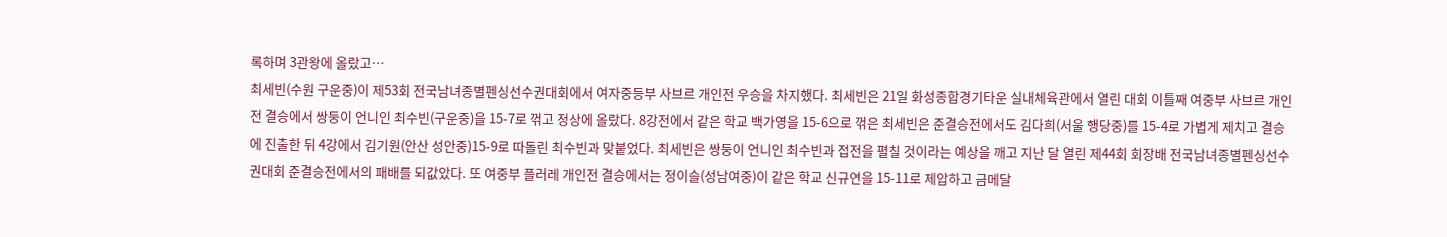록하며 3관왕에 올랐고…
최세빈(수원 구운중)이 제53회 전국남녀종별펜싱선수권대회에서 여자중등부 사브르 개인전 우승을 차지했다. 최세빈은 21일 화성종합경기타운 실내체육관에서 열린 대회 이틀째 여중부 사브르 개인전 결승에서 쌍둥이 언니인 최수빈(구운중)을 15-7로 꺾고 정상에 올랐다. 8강전에서 같은 학교 백가영을 15-6으로 꺾은 최세빈은 준결승전에서도 김다희(서울 행당중)를 15-4로 가볍게 제치고 결승에 진출한 뒤 4강에서 김기원(안산 성안중)15-9로 따돌린 최수빈과 맞붙었다. 최세빈은 쌍둥이 언니인 최수빈과 접전을 펼칠 것이라는 예상을 깨고 지난 달 열린 제44회 회장배 전국남녀종별펜싱선수권대회 준결승전에서의 패배를 되값았다. 또 여중부 플러레 개인전 결승에서는 정이슬(성남여중)이 같은 학교 신규연을 15-11로 제압하고 금메달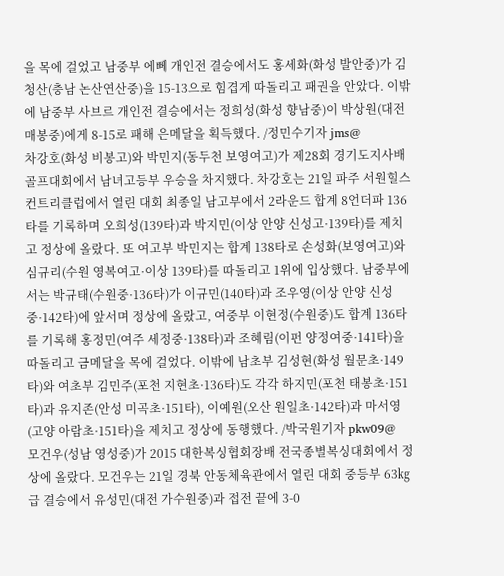을 목에 걸었고 남중부 에뻬 개인전 결승에서도 홍세화(화성 발안중)가 김청산(충남 논산연산중)을 15-13으로 힘겹게 따돌리고 패권을 안았다. 이밖에 남중부 사브르 개인전 결승에서는 정희성(화성 향남중)이 박상원(대전 매봉중)에게 8-15로 패해 은메달을 획득했다. /정민수기자 jms@
차강호(화성 비봉고)와 박민지(동두천 보영여고)가 제28회 경기도지사배 골프대회에서 남녀고등부 우승을 차지했다. 차강호는 21일 파주 서원힐스 컨트리클럽에서 열린 대회 최종일 남고부에서 2라운드 합계 8언더파 136타를 기록하며 오희성(139타)과 박지민(이상 안양 신성고·139타)를 제치고 정상에 올랐다. 또 여고부 박민지는 합계 138타로 손성화(보영여고)와 심규리(수원 영복여고·이상 139타)를 따돌리고 1위에 입상했다. 남중부에서는 박규태(수원중·136타)가 이규민(140타)과 조우영(이상 안양 신성중·142타)에 앞서며 정상에 올랐고, 여중부 이현정(수원중)도 합계 136타를 기록해 홍정민(여주 세정중·138타)과 조혜림(이펀 양정여중·141타)을 따돌리고 금메달을 목에 걸었다. 이밖에 남초부 김성현(화성 월문초·149타)와 여초부 김민주(포천 지현초·136타)도 각각 하지민(포천 태봉초·151타)과 유지존(안성 미곡초·151타), 이예원(오산 원일초·142타)과 마서영(고양 아람초·151타)을 제치고 정상에 동행했다. /박국원기자 pkw09@
모건우(성남 영성중)가 2015 대한복싱협회장배 전국종별복싱대회에서 정상에 올랐다. 모건우는 21일 경북 안동체육관에서 열린 대회 중등부 63㎏급 결승에서 유성민(대전 가수원중)과 접전 끝에 3-0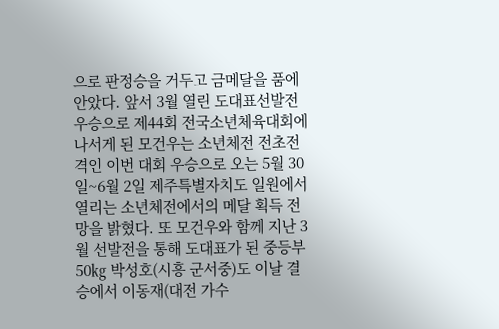으로 판정승을 거두고 금메달을 품에 안았다. 앞서 3월 열린 도대표선발전 우승으로 제44회 전국소년체육대회에 나서게 된 모건우는 소년체전 전초전 격인 이번 대회 우승으로 오는 5월 30일~6월 2일 제주특별자치도 일원에서 열리는 소년체전에서의 메달 획득 전망을 밝혔다. 또 모건우와 함께 지난 3월 선발전을 통해 도대표가 된 중등부 50㎏ 박성호(시흥 군서중)도 이날 결승에서 이동재(대전 가수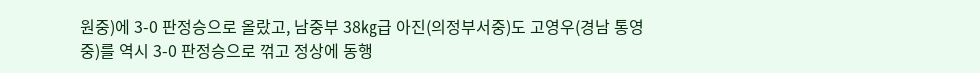원중)에 3-0 판정승으로 올랐고, 남중부 38㎏급 아진(의정부서중)도 고영우(경남 통영중)를 역시 3-0 판정승으로 꺾고 정상에 동행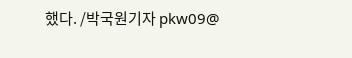했다. /박국원기자 pkw09@